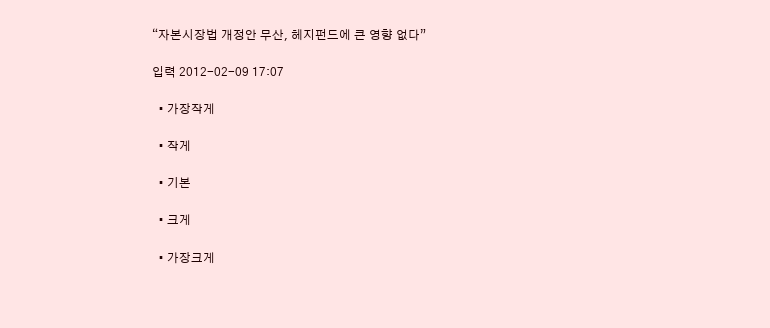“자본시장법 개정안 무산, 헤지펀드에 큰 영향 없다”

입력 2012-02-09 17:07

  • 가장작게

  • 작게

  • 기본

  • 크게

  • 가장크게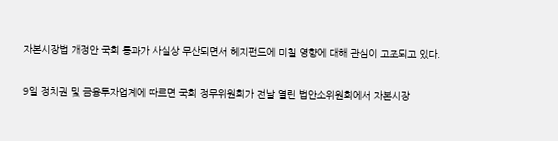자본시장법 개정안 국회 통과가 사실상 무산되면서 헤지펀드에 미칠 영향에 대해 관심이 고조되고 있다.

9일 정치권 및 금융투자업계에 따르면 국회 정무위원회가 전날 열린 법안소위원회에서 자본시장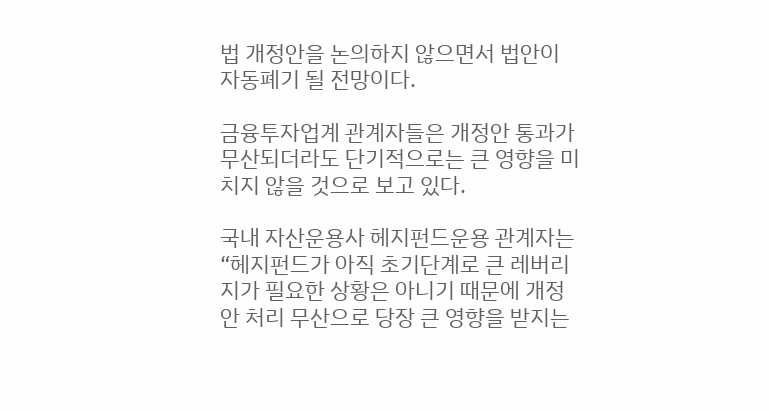법 개정안을 논의하지 않으면서 법안이 자동폐기 될 전망이다.

금융투자업계 관계자들은 개정안 통과가 무산되더라도 단기적으로는 큰 영향을 미치지 않을 것으로 보고 있다.

국내 자산운용사 헤지펀드운용 관계자는 “헤지펀드가 아직 초기단계로 큰 레버리지가 필요한 상황은 아니기 때문에 개정안 처리 무산으로 당장 큰 영향을 받지는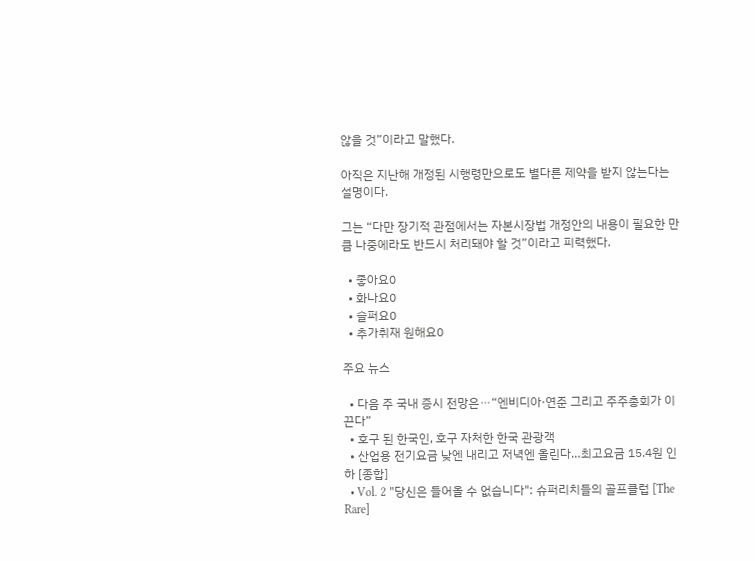않을 것”이라고 말했다.

아직은 지난해 개정된 시행령만으로도 별다른 제약을 받지 않는다는 설명이다.

그는 “다만 장기적 관점에서는 자본시장법 개정안의 내용이 필요한 만큼 나중에라도 반드시 처리돼야 할 것”이라고 피력했다.

  • 좋아요0
  • 화나요0
  • 슬퍼요0
  • 추가취재 원해요0

주요 뉴스

  • 다음 주 국내 증시 전망은⋯“엔비디아·연준 그리고 주주총회가 이끈다”
  • 호구 된 한국인, 호구 자처한 한국 관광객
  • 산업용 전기요금 낮엔 내리고 저녁엔 올린다…최고요금 15.4원 인하 [종합]
  • Vol. 2 "당신은 들어올 수 없습니다": 슈퍼리치들의 골프클럽 [The Rare]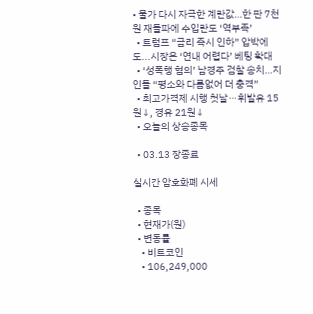• 물가 다시 자극한 계란값…한 판 7천원 재돌파에 수입란도 ‘역부족’
  • 트럼프 “금리 즉시 인하” 압박에도...시장은 ‘연내 어렵다’ 베팅 확대
  • ‘성폭행 혐의’ 남경주 검찰 송치…지인들 “평소와 다름없어 더 충격”
  • 최고가격제 시행 첫날⋯휘발유 15원↓, 경유 21원↓
  • 오늘의 상승종목

  • 03.13 장종료

실시간 암호화폐 시세

  • 종목
  • 현재가(원)
  • 변동률
    • 비트코인
    • 106,249,000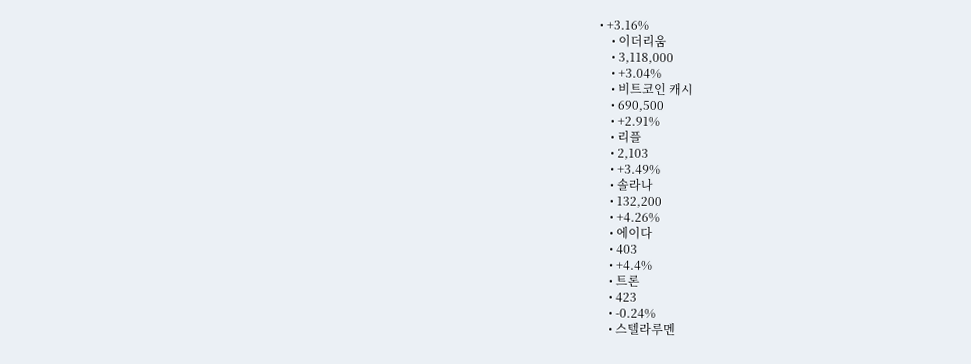• +3.16%
    • 이더리움
    • 3,118,000
    • +3.04%
    • 비트코인 캐시
    • 690,500
    • +2.91%
    • 리플
    • 2,103
    • +3.49%
    • 솔라나
    • 132,200
    • +4.26%
    • 에이다
    • 403
    • +4.4%
    • 트론
    • 423
    • -0.24%
    • 스텔라루멘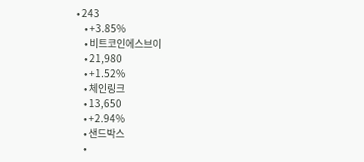• 243
    • +3.85%
    • 비트코인에스브이
    • 21,980
    • +1.52%
    • 체인링크
    • 13,650
    • +2.94%
    • 샌드박스
    •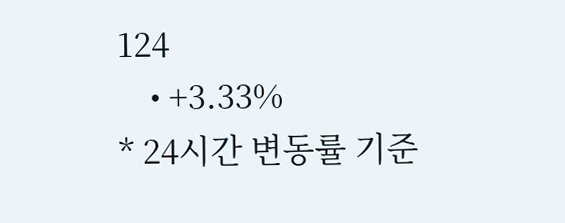124
    • +3.33%
* 24시간 변동률 기준